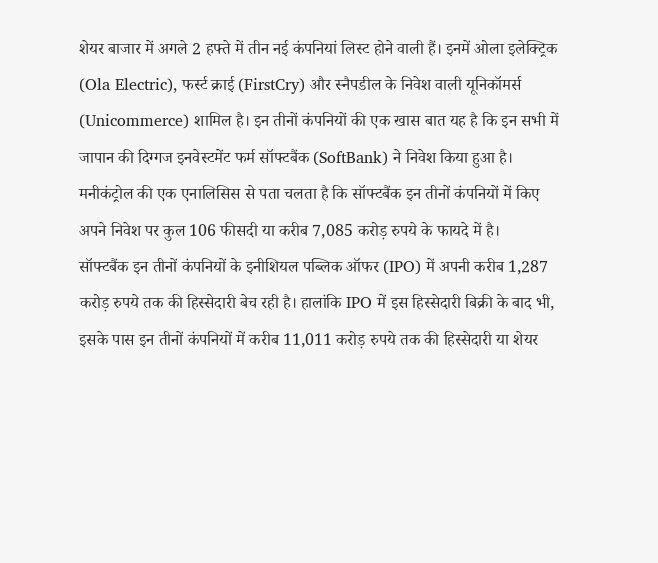शेयर बाजार में अगले 2 हफ्ते में तीन नई कंपनियां लिस्ट होने वाली हैं। इनमें ओला इलेक्ट्रिक (Ola Electric), फर्स्ट क्राई (FirstCry) और स्नैपडील के निवेश वाली यूनिकॉमर्स (Unicommerce) शामिल है। इन तीनों कंपनियों की एक खास बात यह है कि इन सभी में जापान की दिग्गज इनवेस्टमेंट फर्म सॉफ्टबैंक (SoftBank) ने निवेश किया हुआ है। मनीकंट्रोल की एक एनालिसिस से पता चलता है कि सॉफ्टबैंक इन तीनों कंपनियों में किए अपने निवेश पर कुल 106 फीसदी या करीब 7,085 करोड़ रुपये के फायदे में है।
सॉफ्टबैंक इन तीनों कंपनियों के इनीशियल पब्लिक ऑफर (IPO) में अपनी करीब 1,287 करोड़ रुपये तक की हिस्सेदारी बेच रही है। हालांकि IPO में इस हिस्सेदारी बिक्री के बाद भी, इसके पास इन तीनों कंपनियों में करीब 11,011 करोड़ रुपये तक की हिस्सेदारी या शेयर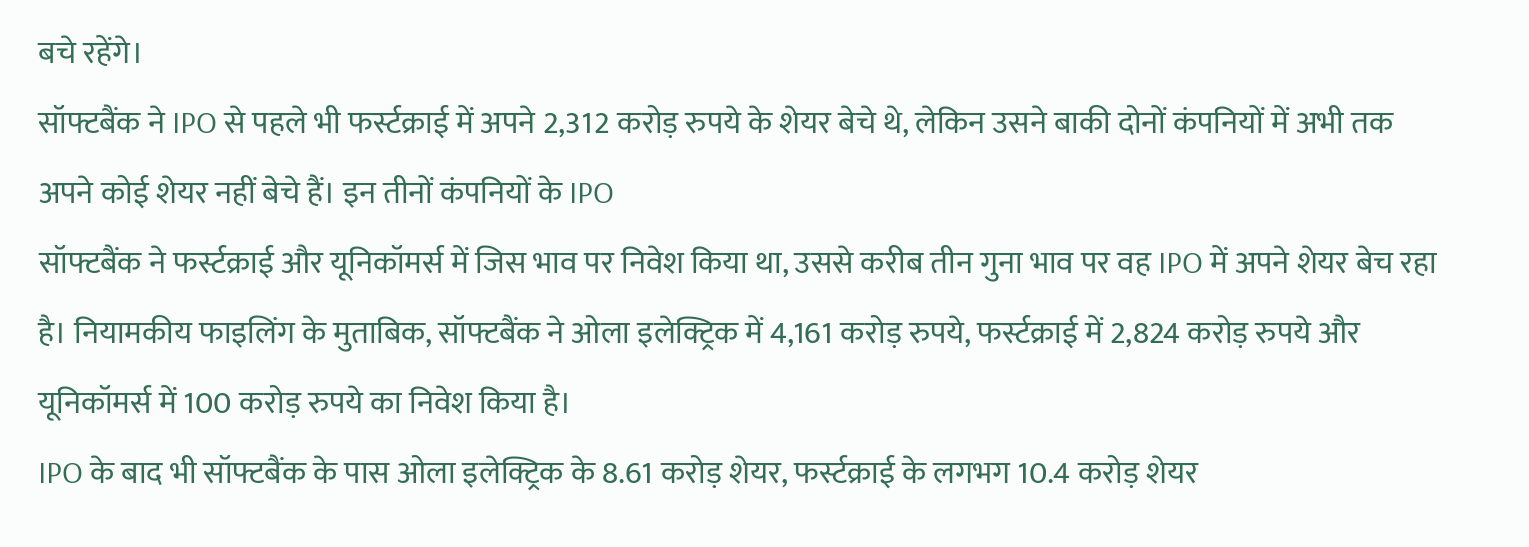बचे रहेंगे।
सॉफ्टबैंक ने IPO से पहले भी फर्स्टक्राई में अपने 2,312 करोड़ रुपये के शेयर बेचे थे, लेकिन उसने बाकी दोनों कंपनियों में अभी तक अपने कोई शेयर नहीं बेचे हैं। इन तीनों कंपनियों के IPO
सॉफ्टबैंक ने फर्स्टक्राई और यूनिकॉमर्स में जिस भाव पर निवेश किया था, उससे करीब तीन गुना भाव पर वह IPO में अपने शेयर बेच रहा है। नियामकीय फाइलिंग के मुताबिक, सॉफ्टबैंक ने ओला इलेक्ट्रिक में 4,161 करोड़ रुपये, फर्स्टक्राई में 2,824 करोड़ रुपये और यूनिकॉमर्स में 100 करोड़ रुपये का निवेश किया है।
IPO के बाद भी सॉफ्टबैंक के पास ओला इलेक्ट्रिक के 8.61 करोड़ शेयर, फर्स्टक्राई के लगभग 10.4 करोड़ शेयर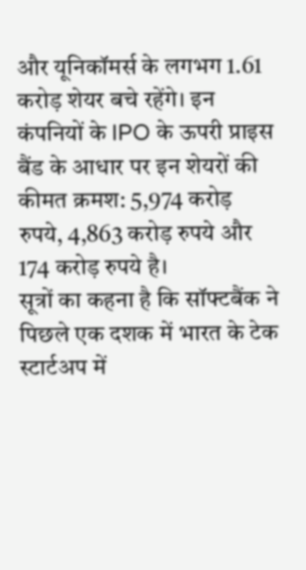और यूनिकॉमर्स के लगभग 1.61 करोड़ शेयर बचे रहेंगे। इन कंपनियों के IPO के ऊपरी प्राइस बैंड के आधार पर इन शेयरों की कीमत क्रमश: 5,974 करोड़ रुपये, 4,863 करोड़ रुपये और 174 करोड़ रुपये है।
सूत्रों का कहना है कि सॉफ्टबैंक ने पिछले एक दशक में भारत के टेक स्टार्टअप में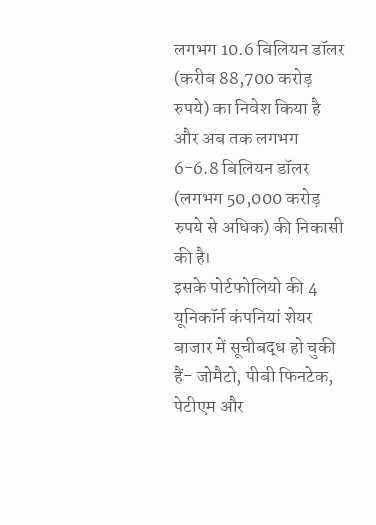लगभग 10.6 बिलियन डॉलर (करीब 88,700 करोड़ रुपये) का निवेश किया है और अब तक लगभग 6-6.8 बिलियन डॉलर (लगभग 50,000 करोड़ रुपये से अधिक) की निकासी की है।
इसके पोर्टफोलियो की 4 यूनिकॉर्न कंपनियां शेयर बाजार में सूचीबद्ध हो चुकी हैं- जोमैटो, पीबी फिनटेक, पेटीएम और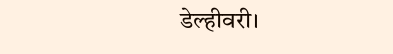डेल्हीवरी।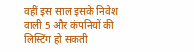वहीं इस साल इसके निवेश वाली 5 और कंपनियों की लिस्टिंग हो सकती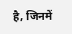है, जिनमें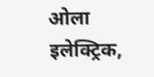ओला इलेक्ट्रिक,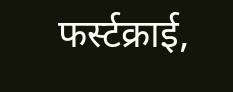फर्स्टक्राई,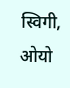स्विगी, ओयो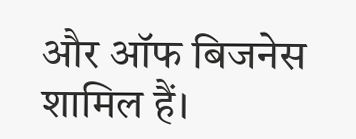और ऑफ बिजनेस शामिल हैं।